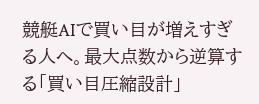競艇AIで買い目が増えすぎる人へ。最大点数から逆算する「買い目圧縮設計」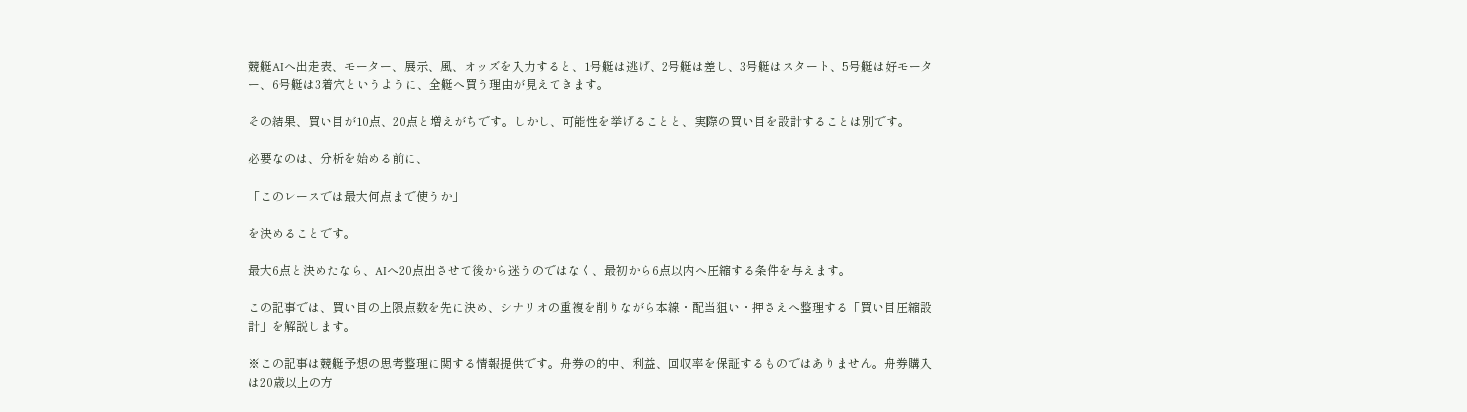競艇AIへ出走表、モーター、展示、風、オッズを入力すると、1号艇は逃げ、2号艇は差し、3号艇はスタート、5号艇は好モーター、6号艇は3着穴というように、全艇へ買う理由が見えてきます。

その結果、買い目が10点、20点と増えがちです。しかし、可能性を挙げることと、実際の買い目を設計することは別です。

必要なのは、分析を始める前に、

「このレースでは最大何点まで使うか」

を決めることです。

最大6点と決めたなら、AIへ20点出させて後から迷うのではなく、最初から6点以内へ圧縮する条件を与えます。

この記事では、買い目の上限点数を先に決め、シナリオの重複を削りながら本線・配当狙い・押さえへ整理する「買い目圧縮設計」を解説します。

※この記事は競艇予想の思考整理に関する情報提供です。舟券の的中、利益、回収率を保証するものではありません。舟券購入は20歳以上の方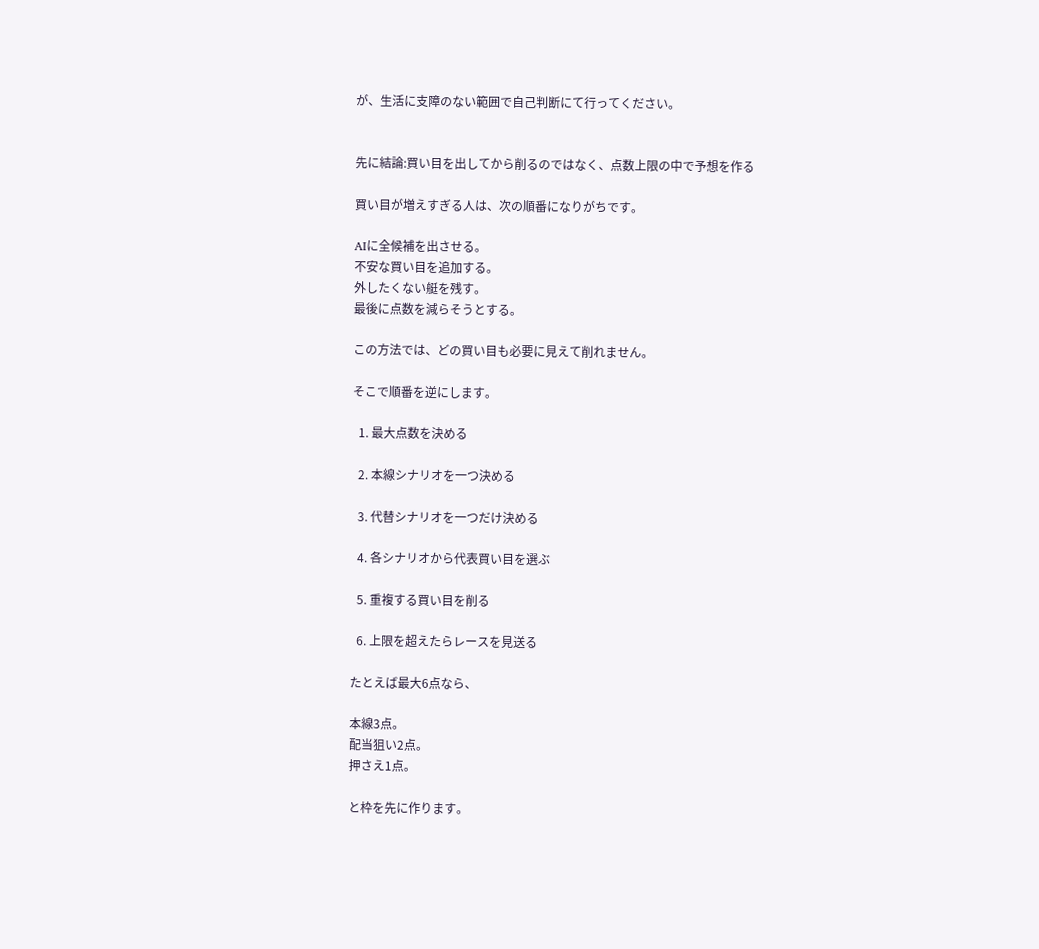が、生活に支障のない範囲で自己判断にて行ってください。


先に結論:買い目を出してから削るのではなく、点数上限の中で予想を作る

買い目が増えすぎる人は、次の順番になりがちです。

AIに全候補を出させる。
不安な買い目を追加する。
外したくない艇を残す。
最後に点数を減らそうとする。

この方法では、どの買い目も必要に見えて削れません。

そこで順番を逆にします。

  1. 最大点数を決める

  2. 本線シナリオを一つ決める

  3. 代替シナリオを一つだけ決める

  4. 各シナリオから代表買い目を選ぶ

  5. 重複する買い目を削る

  6. 上限を超えたらレースを見送る

たとえば最大6点なら、

本線3点。
配当狙い2点。
押さえ1点。

と枠を先に作ります。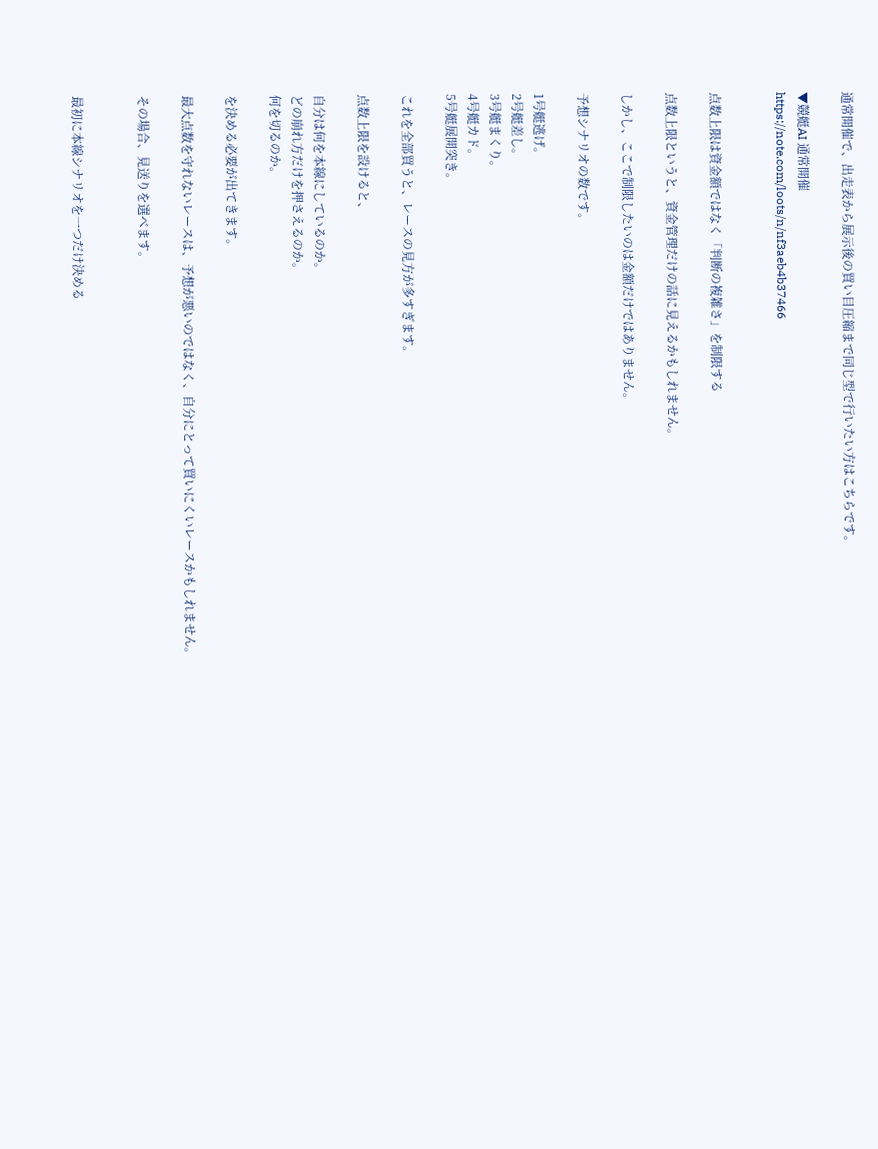通常開催で、出走表から展示後の買い目圧縮まで同じ型で行いたい方はこちらです。

▼競艇AI 通常開催
https://note.com/loots/n/nf3aeb4b37466


点数上限は資金額ではなく「判断の複雑さ」を制限する

点数上限というと、資金管理だけの話に見えるかもしれません。

しかし、ここで制限したいのは金額だけではありません。

予想シナリオの数です。

1号艇逃げ。
2号艇差し。
3号艇まくり。
4号艇カド。
5号艇展開突き。

これを全部買うと、レースの見方が多すぎます。

点数上限を設けると、

自分は何を本線にしているのか。
どの崩れ方だけを押さえるのか。
何を切るのか。

を決める必要が出てきます。

最大点数を守れないレースは、予想が悪いのではなく、自分にとって買いにくいレースかもしれません。

その場合、見送りを選べます。


最初に本線シナリオを一つだけ決める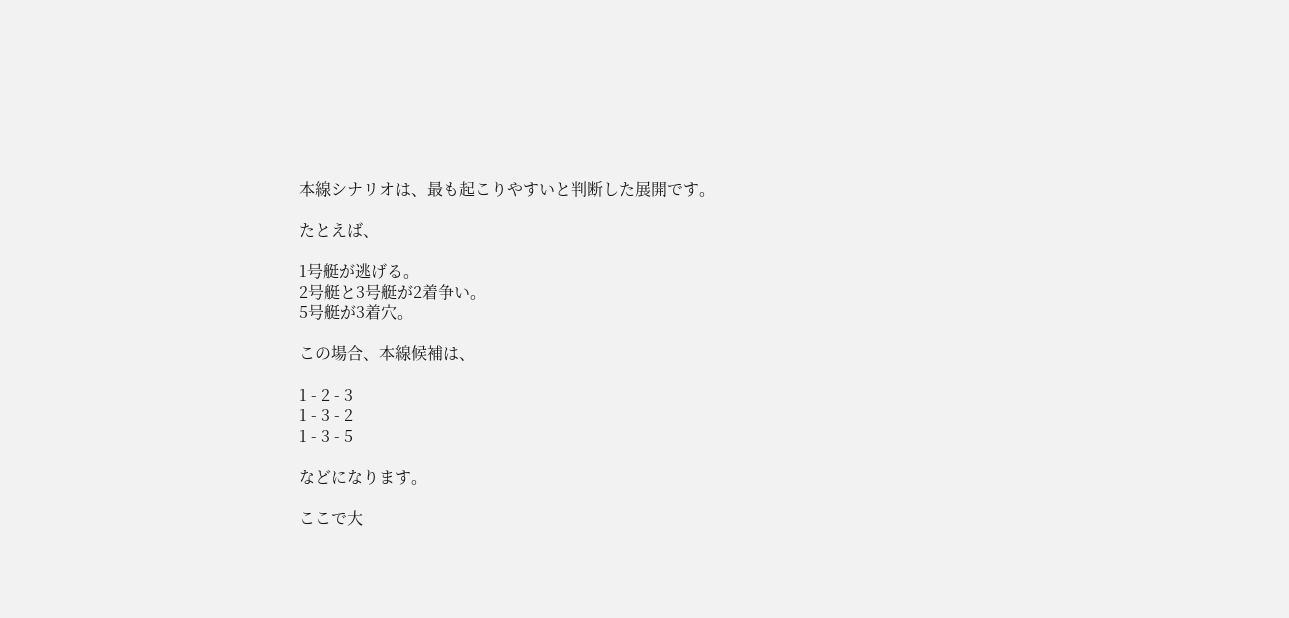本線シナリオは、最も起こりやすいと判断した展開です。

たとえば、

1号艇が逃げる。
2号艇と3号艇が2着争い。
5号艇が3着穴。

この場合、本線候補は、

1 - 2 - 3
1 - 3 - 2
1 - 3 - 5

などになります。

ここで大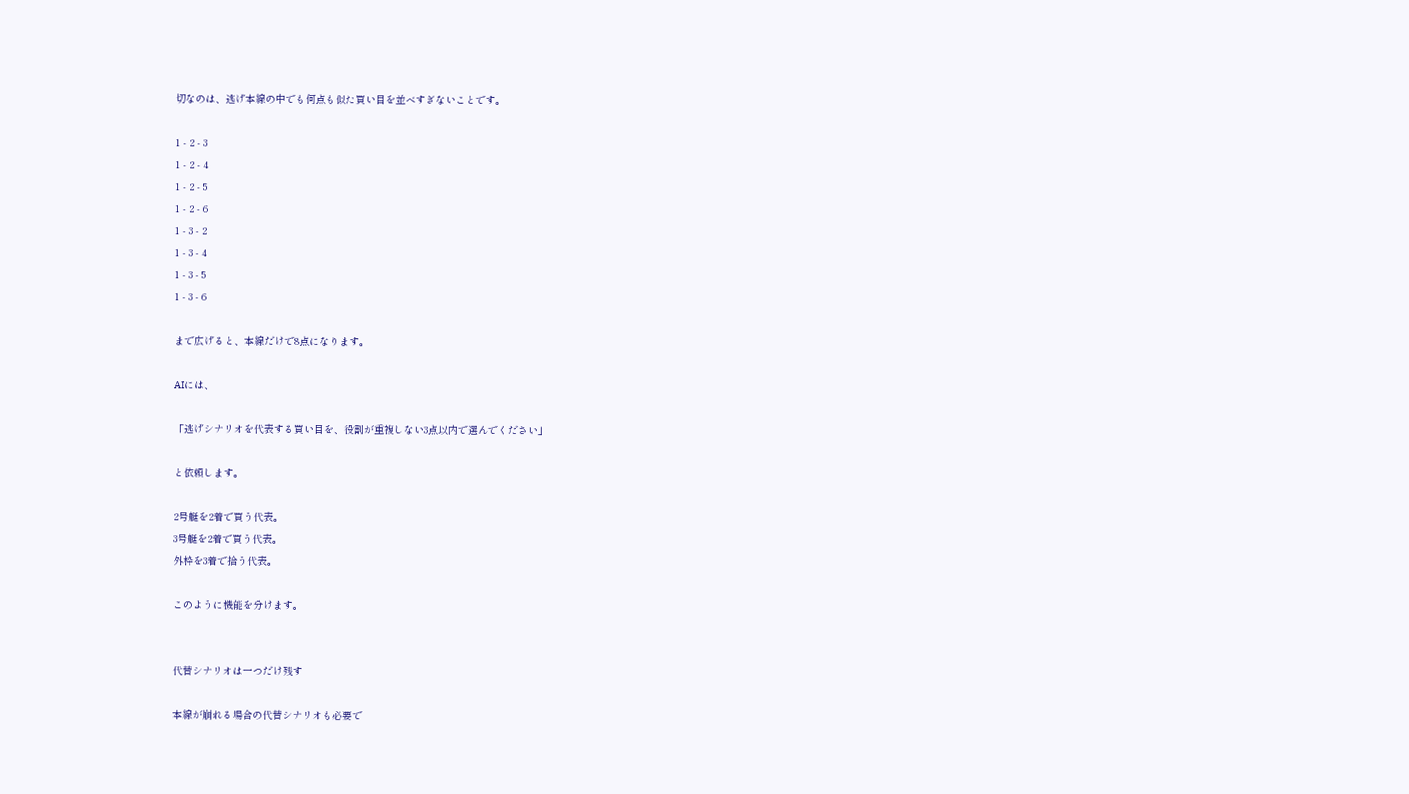切なのは、逃げ本線の中でも何点も似た買い目を並べすぎないことです。

1 - 2 - 3
1 - 2 - 4
1 - 2 - 5
1 - 2 - 6
1 - 3 - 2
1 - 3 - 4
1 - 3 - 5
1 - 3 - 6

まで広げると、本線だけで8点になります。

AIには、

「逃げシナリオを代表する買い目を、役割が重複しない3点以内で選んでください」

と依頼します。

2号艇を2着で買う代表。
3号艇を2着で買う代表。
外枠を3着で拾う代表。

このように機能を分けます。


代替シナリオは一つだけ残す

本線が崩れる場合の代替シナリオも必要で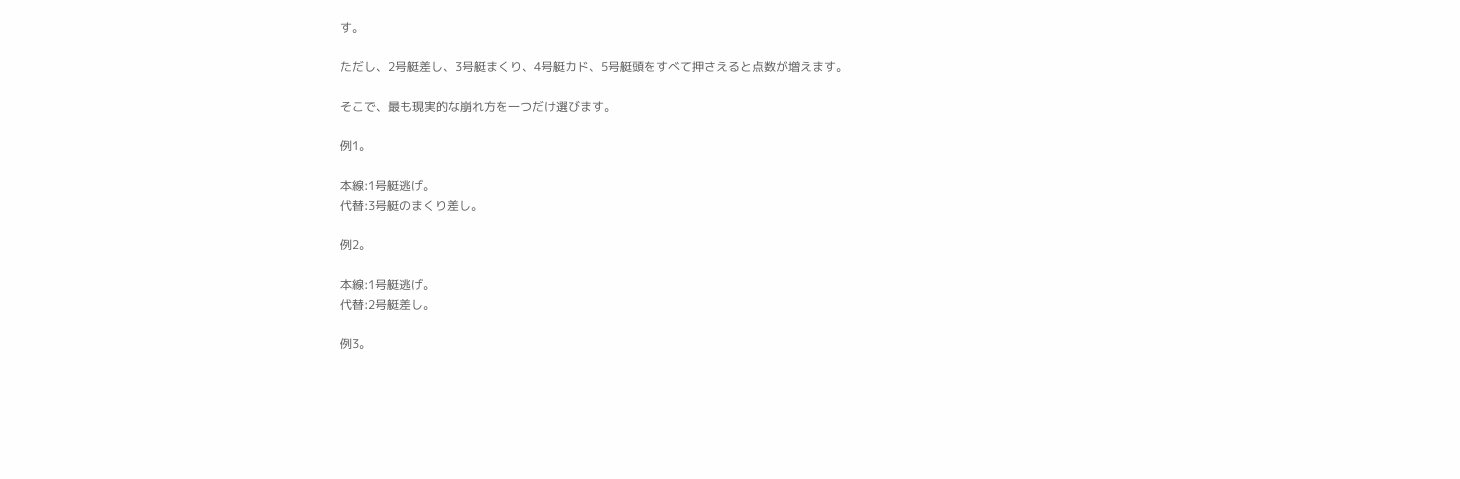す。

ただし、2号艇差し、3号艇まくり、4号艇カド、5号艇頭をすべて押さえると点数が増えます。

そこで、最も現実的な崩れ方を一つだけ選びます。

例1。

本線:1号艇逃げ。
代替:3号艇のまくり差し。

例2。

本線:1号艇逃げ。
代替:2号艇差し。

例3。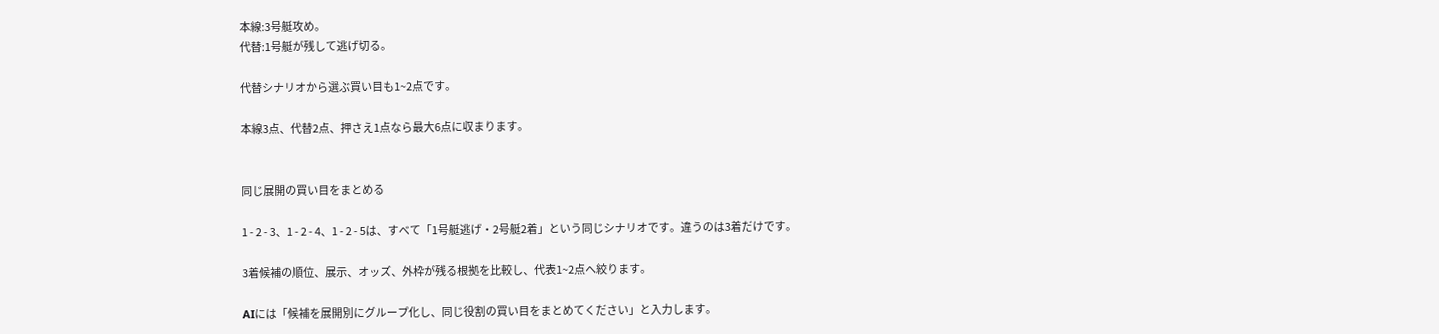本線:3号艇攻め。
代替:1号艇が残して逃げ切る。

代替シナリオから選ぶ買い目も1~2点です。

本線3点、代替2点、押さえ1点なら最大6点に収まります。


同じ展開の買い目をまとめる

1 - 2 - 3、1 - 2 - 4、1 - 2 - 5は、すべて「1号艇逃げ・2号艇2着」という同じシナリオです。違うのは3着だけです。

3着候補の順位、展示、オッズ、外枠が残る根拠を比較し、代表1~2点へ絞ります。

AIには「候補を展開別にグループ化し、同じ役割の買い目をまとめてください」と入力します。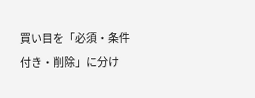買い目を「必須・条件付き・削除」に分け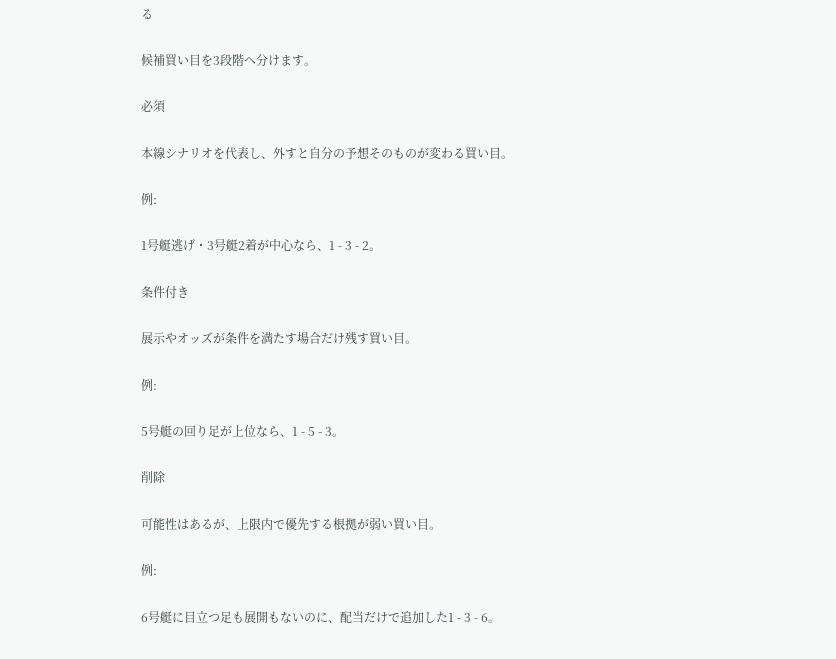る

候補買い目を3段階へ分けます。

必須

本線シナリオを代表し、外すと自分の予想そのものが変わる買い目。

例:

1号艇逃げ・3号艇2着が中心なら、1 - 3 - 2。

条件付き

展示やオッズが条件を満たす場合だけ残す買い目。

例:

5号艇の回り足が上位なら、1 - 5 - 3。

削除

可能性はあるが、上限内で優先する根拠が弱い買い目。

例:

6号艇に目立つ足も展開もないのに、配当だけで追加した1 - 3 - 6。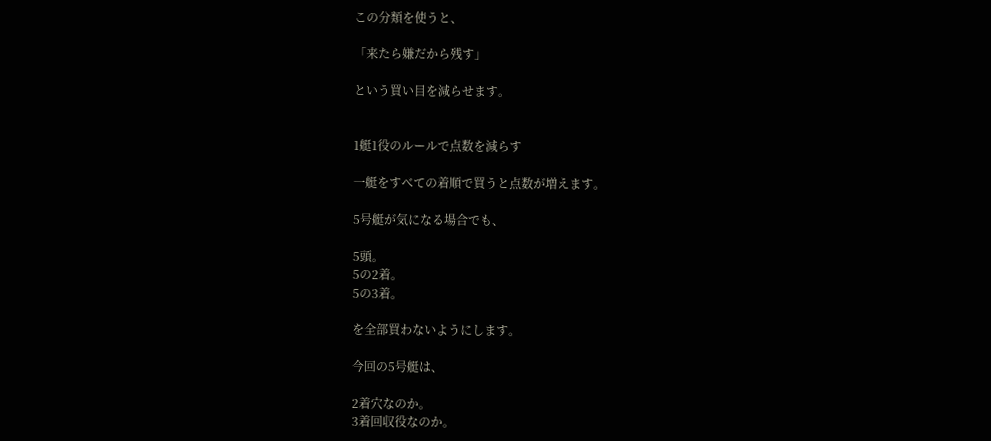この分類を使うと、

「来たら嫌だから残す」

という買い目を減らせます。


1艇1役のルールで点数を減らす

一艇をすべての着順で買うと点数が増えます。

5号艇が気になる場合でも、

5頭。
5の2着。
5の3着。

を全部買わないようにします。

今回の5号艇は、

2着穴なのか。
3着回収役なのか。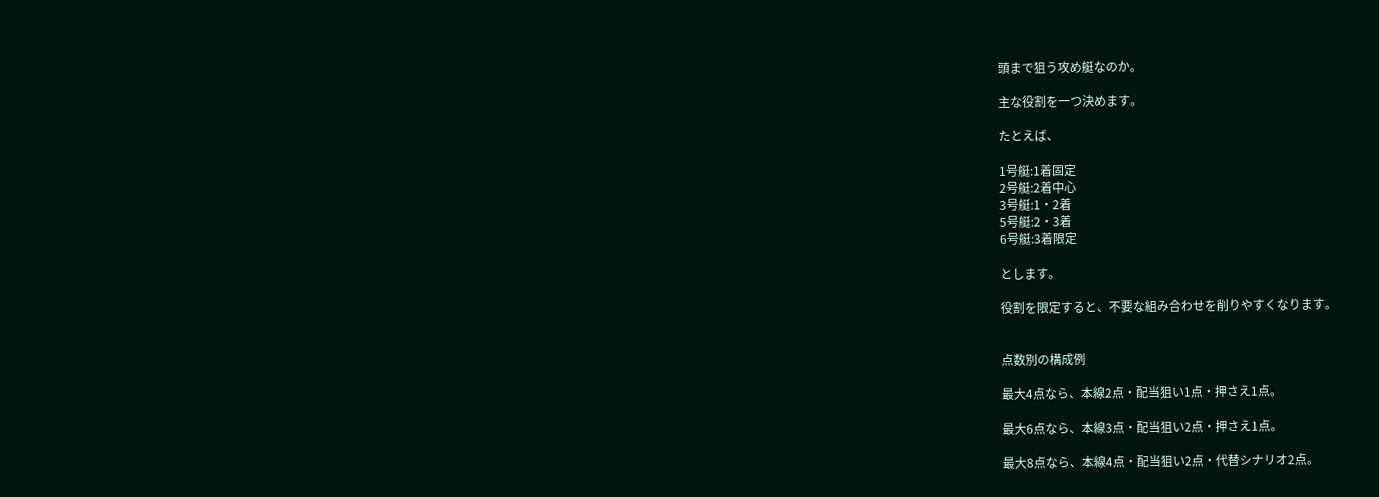頭まで狙う攻め艇なのか。

主な役割を一つ決めます。

たとえば、

1号艇:1着固定
2号艇:2着中心
3号艇:1・2着
5号艇:2・3着
6号艇:3着限定

とします。

役割を限定すると、不要な組み合わせを削りやすくなります。


点数別の構成例

最大4点なら、本線2点・配当狙い1点・押さえ1点。

最大6点なら、本線3点・配当狙い2点・押さえ1点。

最大8点なら、本線4点・配当狙い2点・代替シナリオ2点。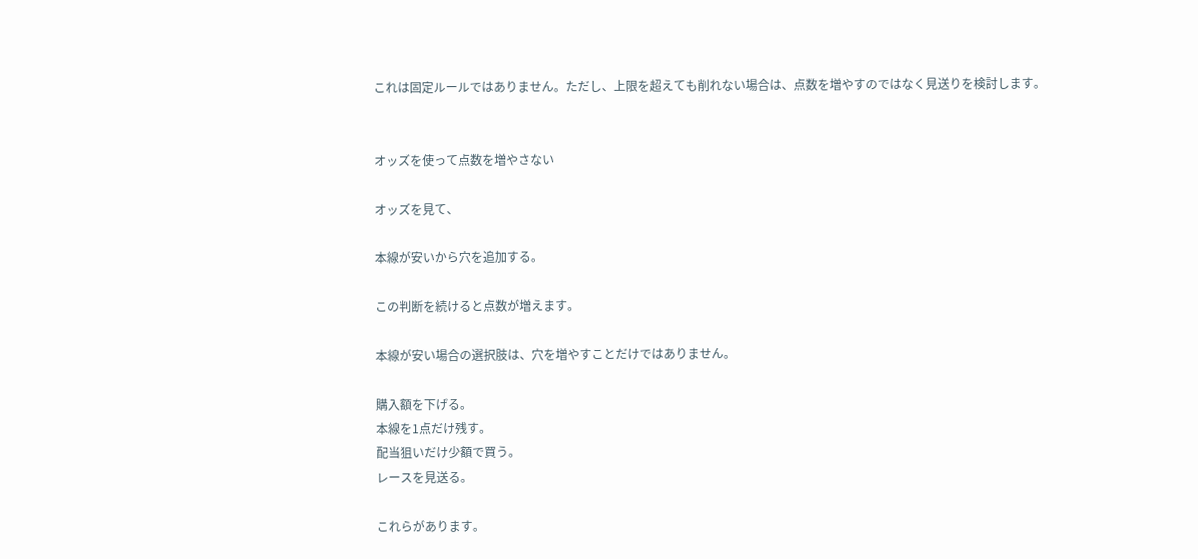これは固定ルールではありません。ただし、上限を超えても削れない場合は、点数を増やすのではなく見送りを検討します。


オッズを使って点数を増やさない

オッズを見て、

本線が安いから穴を追加する。

この判断を続けると点数が増えます。

本線が安い場合の選択肢は、穴を増やすことだけではありません。

購入額を下げる。
本線を1点だけ残す。
配当狙いだけ少額で買う。
レースを見送る。

これらがあります。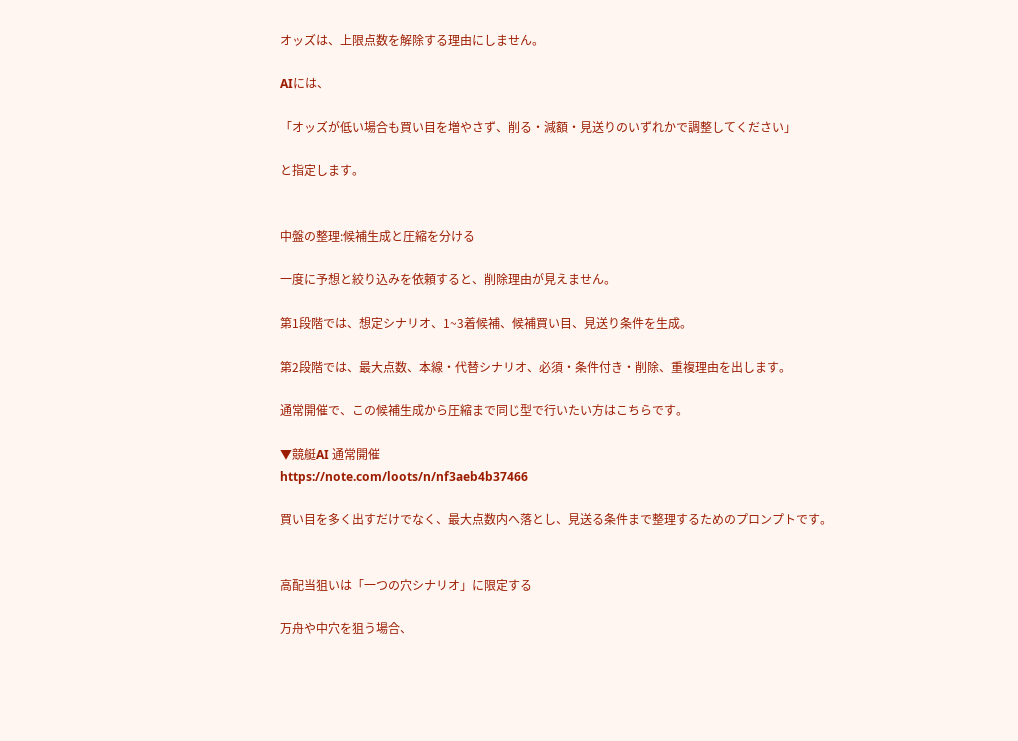オッズは、上限点数を解除する理由にしません。

AIには、

「オッズが低い場合も買い目を増やさず、削る・減額・見送りのいずれかで調整してください」

と指定します。


中盤の整理:候補生成と圧縮を分ける

一度に予想と絞り込みを依頼すると、削除理由が見えません。

第1段階では、想定シナリオ、1~3着候補、候補買い目、見送り条件を生成。

第2段階では、最大点数、本線・代替シナリオ、必須・条件付き・削除、重複理由を出します。

通常開催で、この候補生成から圧縮まで同じ型で行いたい方はこちらです。

▼競艇AI 通常開催
https://note.com/loots/n/nf3aeb4b37466

買い目を多く出すだけでなく、最大点数内へ落とし、見送る条件まで整理するためのプロンプトです。


高配当狙いは「一つの穴シナリオ」に限定する

万舟や中穴を狙う場合、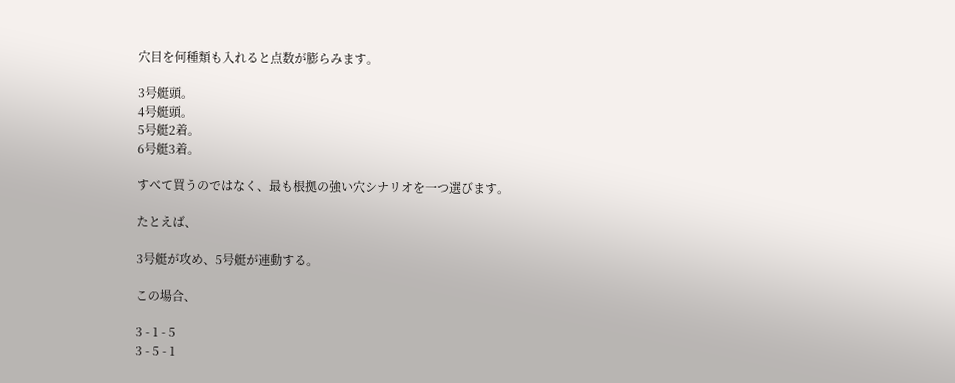穴目を何種類も入れると点数が膨らみます。

3号艇頭。
4号艇頭。
5号艇2着。
6号艇3着。

すべて買うのではなく、最も根拠の強い穴シナリオを一つ選びます。

たとえば、

3号艇が攻め、5号艇が連動する。

この場合、

3 - 1 - 5
3 - 5 - 1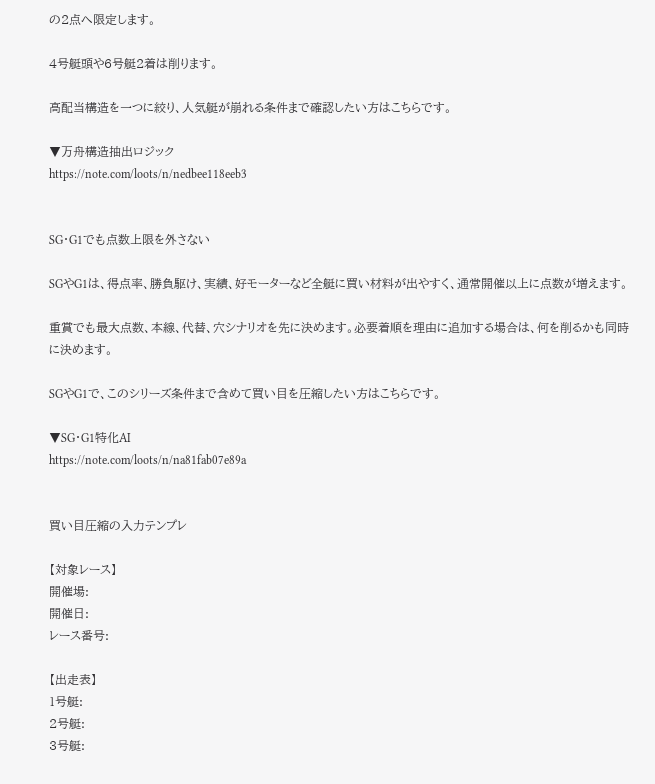の2点へ限定します。

4号艇頭や6号艇2着は削ります。

高配当構造を一つに絞り、人気艇が崩れる条件まで確認したい方はこちらです。

▼万舟構造抽出ロジック
https://note.com/loots/n/nedbee118eeb3


SG・G1でも点数上限を外さない

SGやG1は、得点率、勝負駆け、実績、好モーターなど全艇に買い材料が出やすく、通常開催以上に点数が増えます。

重賞でも最大点数、本線、代替、穴シナリオを先に決めます。必要着順を理由に追加する場合は、何を削るかも同時に決めます。

SGやG1で、このシリーズ条件まで含めて買い目を圧縮したい方はこちらです。

▼SG・G1特化AI
https://note.com/loots/n/na81fab07e89a


買い目圧縮の入力テンプレ

【対象レース】
開催場:
開催日:
レース番号:

【出走表】
1号艇:
2号艇:
3号艇: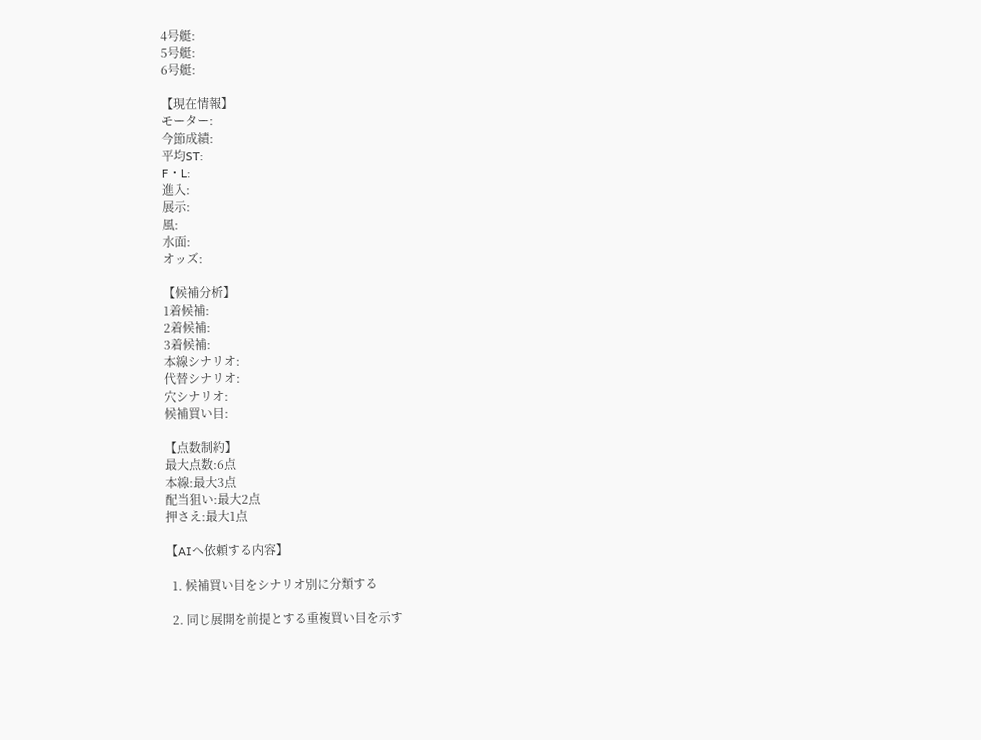4号艇:
5号艇:
6号艇:

【現在情報】
モーター:
今節成績:
平均ST:
F・L:
進入:
展示:
風:
水面:
オッズ:

【候補分析】
1着候補:
2着候補:
3着候補:
本線シナリオ:
代替シナリオ:
穴シナリオ:
候補買い目:

【点数制約】
最大点数:6点
本線:最大3点
配当狙い:最大2点
押さえ:最大1点

【AIへ依頼する内容】

  1. 候補買い目をシナリオ別に分類する

  2. 同じ展開を前提とする重複買い目を示す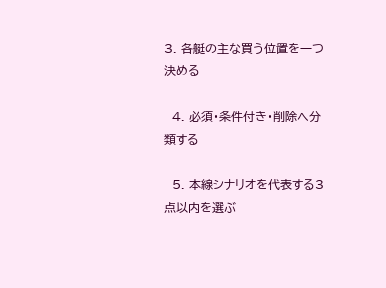3. 各艇の主な買う位置を一つ決める

  4. 必須・条件付き・削除へ分類する

  5. 本線シナリオを代表する3点以内を選ぶ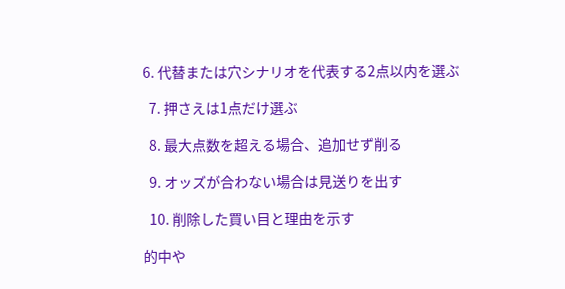6. 代替または穴シナリオを代表する2点以内を選ぶ

  7. 押さえは1点だけ選ぶ

  8. 最大点数を超える場合、追加せず削る

  9. オッズが合わない場合は見送りを出す

  10. 削除した買い目と理由を示す

的中や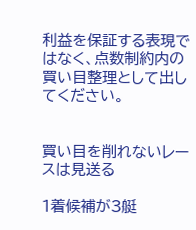利益を保証する表現ではなく、点数制約内の買い目整理として出してください。


買い目を削れないレースは見送る

1着候補が3艇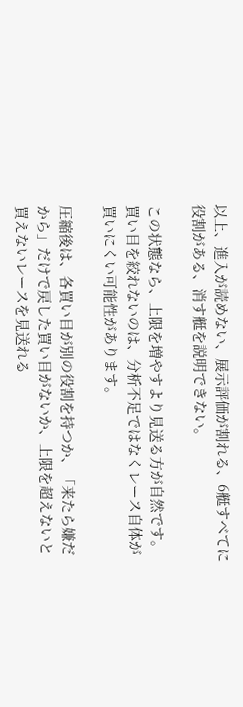以上、進入が読めない、展示評価が割れる、6艇すべてに役割がある、消す艇を説明できない。

この状態なら、上限を増やすより見送る方が自然です。買い目を絞れないのは、分析不足ではなくレース自体が買いにくい可能性があります。

圧縮後は、各買い目が別の役割を持つか、「来たら嫌だから」だけで戻した買い目がないか、上限を超えないと買えないレースを見送れる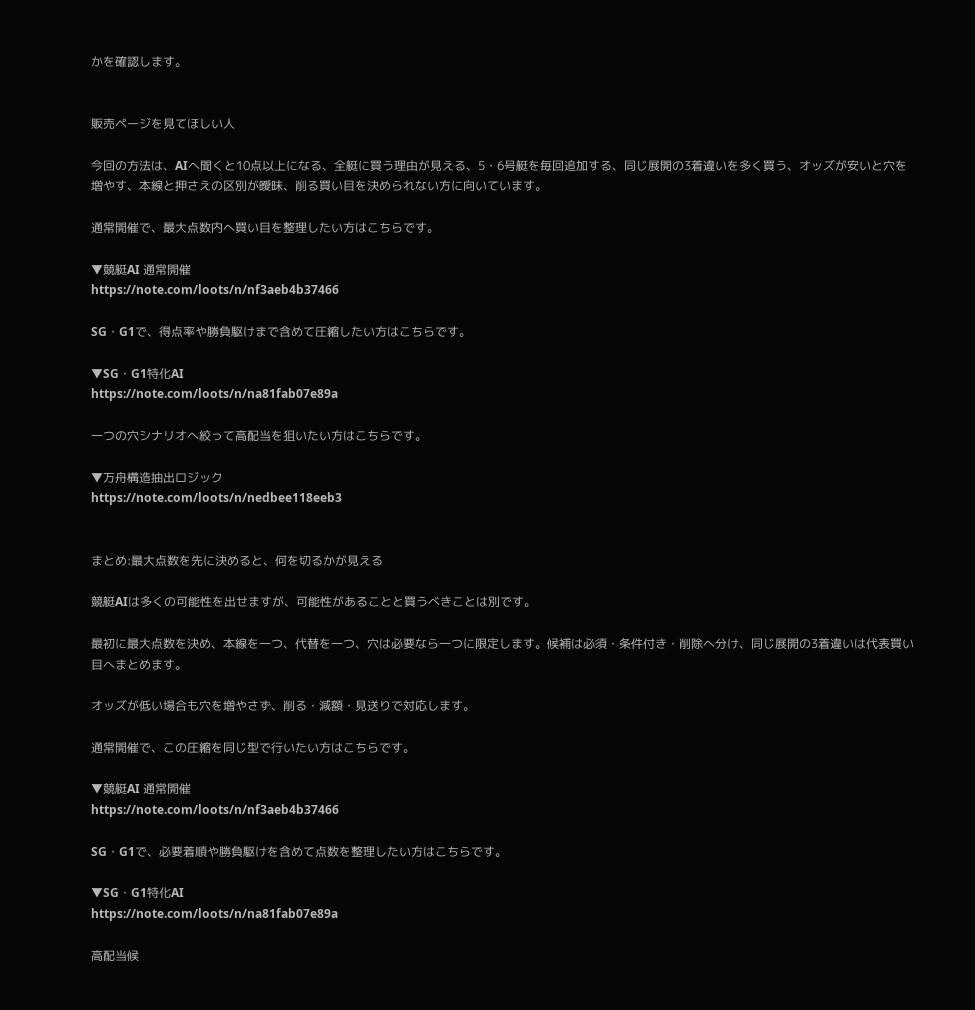かを確認します。


販売ページを見てほしい人

今回の方法は、AIへ聞くと10点以上になる、全艇に買う理由が見える、5・6号艇を毎回追加する、同じ展開の3着違いを多く買う、オッズが安いと穴を増やす、本線と押さえの区別が曖昧、削る買い目を決められない方に向いています。

通常開催で、最大点数内へ買い目を整理したい方はこちらです。

▼競艇AI 通常開催
https://note.com/loots/n/nf3aeb4b37466

SG・G1で、得点率や勝負駆けまで含めて圧縮したい方はこちらです。

▼SG・G1特化AI
https://note.com/loots/n/na81fab07e89a

一つの穴シナリオへ絞って高配当を狙いたい方はこちらです。

▼万舟構造抽出ロジック
https://note.com/loots/n/nedbee118eeb3


まとめ:最大点数を先に決めると、何を切るかが見える

競艇AIは多くの可能性を出せますが、可能性があることと買うべきことは別です。

最初に最大点数を決め、本線を一つ、代替を一つ、穴は必要なら一つに限定します。候補は必須・条件付き・削除へ分け、同じ展開の3着違いは代表買い目へまとめます。

オッズが低い場合も穴を増やさず、削る・減額・見送りで対応します。

通常開催で、この圧縮を同じ型で行いたい方はこちらです。

▼競艇AI 通常開催
https://note.com/loots/n/nf3aeb4b37466

SG・G1で、必要着順や勝負駆けを含めて点数を整理したい方はこちらです。

▼SG・G1特化AI
https://note.com/loots/n/na81fab07e89a

高配当候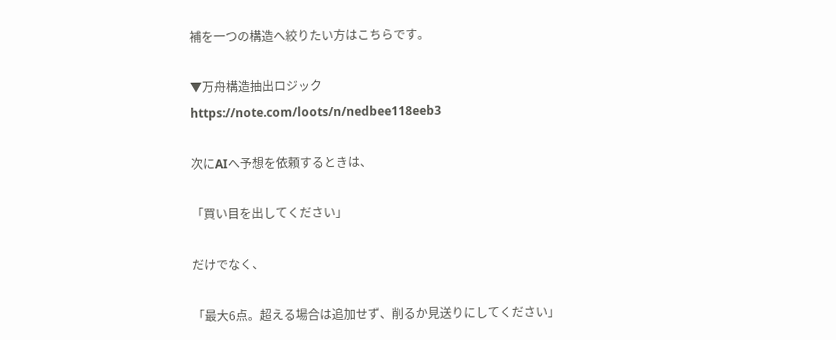補を一つの構造へ絞りたい方はこちらです。

▼万舟構造抽出ロジック
https://note.com/loots/n/nedbee118eeb3

次にAIへ予想を依頼するときは、

「買い目を出してください」

だけでなく、

「最大6点。超える場合は追加せず、削るか見送りにしてください」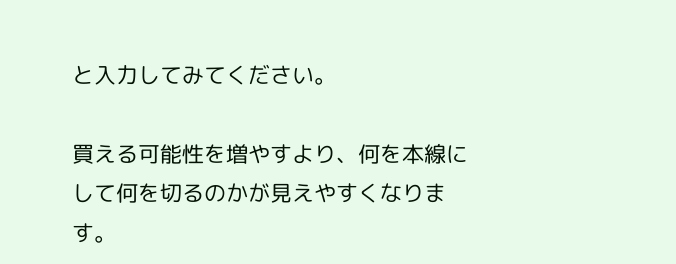と入力してみてください。

買える可能性を増やすより、何を本線にして何を切るのかが見えやすくなります。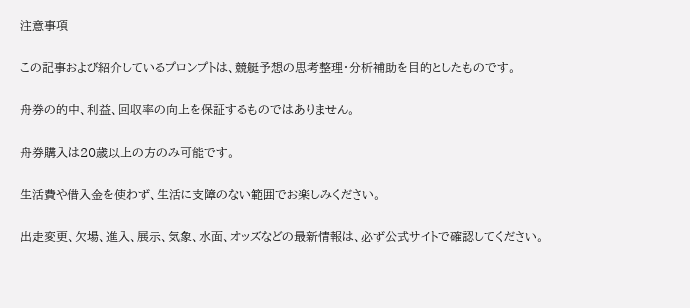注意事項

この記事および紹介しているプロンプトは、競艇予想の思考整理・分析補助を目的としたものです。

舟券の的中、利益、回収率の向上を保証するものではありません。

舟券購入は20歳以上の方のみ可能です。

生活費や借入金を使わず、生活に支障のない範囲でお楽しみください。

出走変更、欠場、進入、展示、気象、水面、オッズなどの最新情報は、必ず公式サイトで確認してください。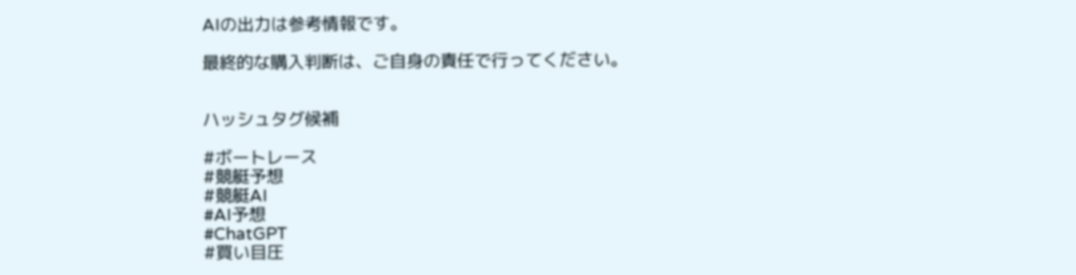AIの出力は参考情報です。

最終的な購入判断は、ご自身の責任で行ってください。


ハッシュタグ候補

#ボートレース
#競艇予想
#競艇AI
#AI予想
#ChatGPT
#買い目圧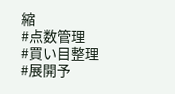縮
#点数管理
#買い目整理
#展開予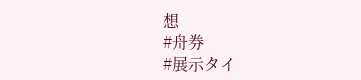想
#舟券
#展示タイ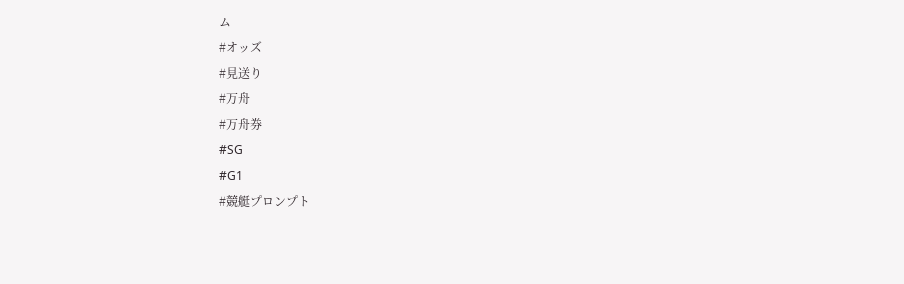ム
#オッズ
#見送り
#万舟
#万舟券
#SG
#G1
#競艇プロンプト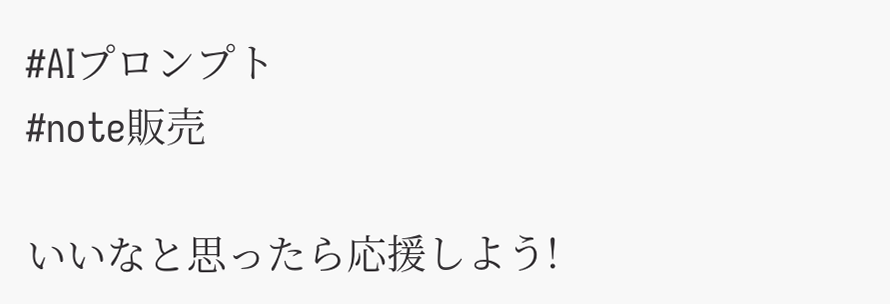#AIプロンプト
#note販売

いいなと思ったら応援しよう!